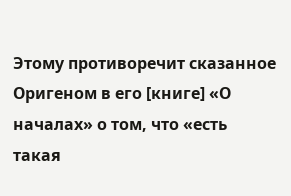Этому противоречит сказанное Оригеном в его [книге] «О началах» о том, что «есть такая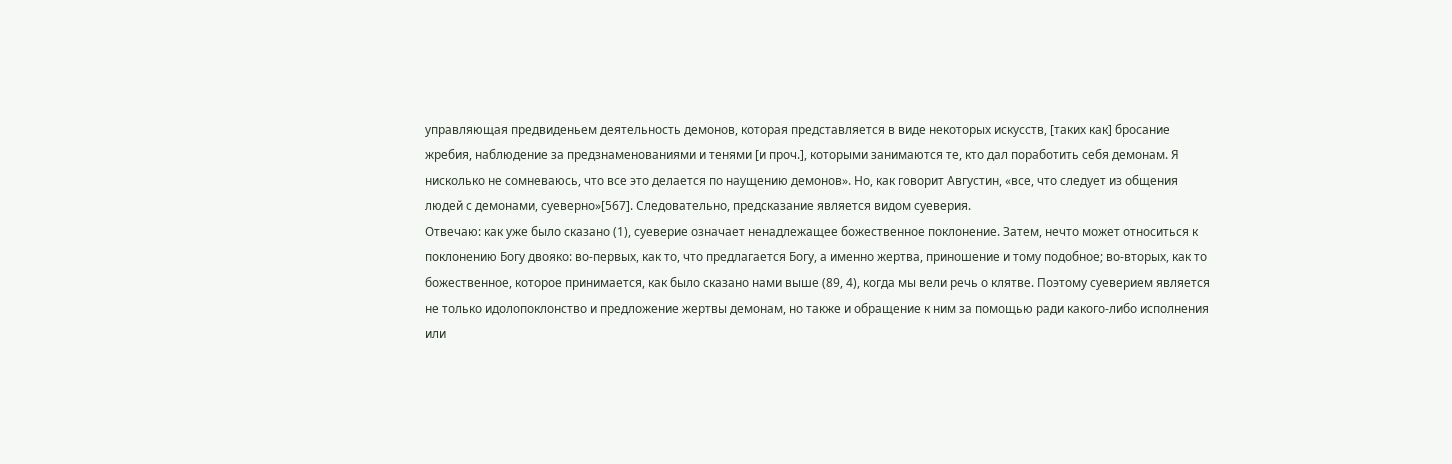управляющая предвиденьем деятельность демонов, которая представляется в виде некоторых искусств, [таких как] бросание жребия, наблюдение за предзнаменованиями и тенями [и проч.], которыми занимаются те, кто дал поработить себя демонам. Я нисколько не сомневаюсь, что все это делается по наущению демонов». Но, как говорит Августин, «все, что следует из общения людей с демонами, суеверно»[567]. Следовательно, предсказание является видом суеверия.
Отвечаю: как уже было сказано (1), суеверие означает ненадлежащее божественное поклонение. Затем, нечто может относиться к поклонению Богу двояко: во-первых, как то, что предлагается Богу, а именно жертва, приношение и тому подобное; во-вторых, как то божественное, которое принимается, как было сказано нами выше (89, 4), когда мы вели речь о клятве. Поэтому суеверием является не только идолопоклонство и предложение жертвы демонам, но также и обращение к ним за помощью ради какого-либо исполнения или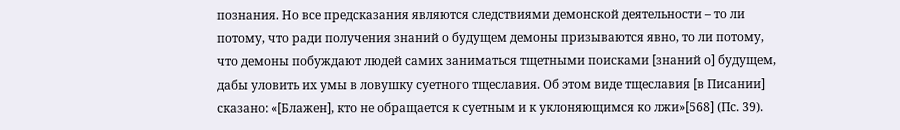познания. Но все предсказания являются следствиями демонской деятельности – то ли потому, что ради получения знаний о будущем демоны призываются явно, то ли потому, что демоны побуждают людей самих заниматься тщетными поисками [знаний о] будущем, дабы уловить их умы в ловушку суетного тщеславия. Об этом виде тщеславия [в Писании] сказано: «[Блажен], кто не обращается к суетным и к уклоняющимся ко лжи»[568] (Пс. 39).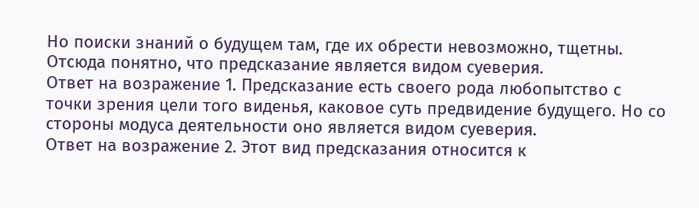Но поиски знаний о будущем там, где их обрести невозможно, тщетны. Отсюда понятно, что предсказание является видом суеверия.
Ответ на возражение 1. Предсказание есть своего рода любопытство с точки зрения цели того виденья, каковое суть предвидение будущего. Но со стороны модуса деятельности оно является видом суеверия.
Ответ на возражение 2. Этот вид предсказания относится к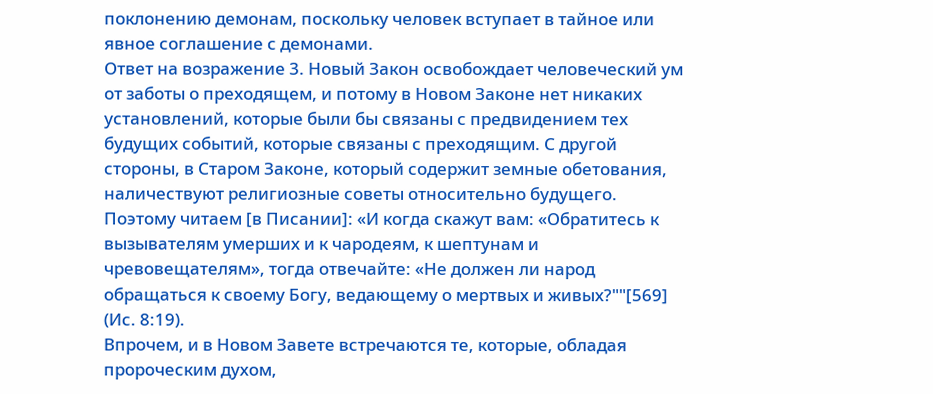поклонению демонам, поскольку человек вступает в тайное или явное соглашение с демонами.
Ответ на возражение 3. Новый Закон освобождает человеческий ум от заботы о преходящем, и потому в Новом Законе нет никаких установлений, которые были бы связаны с предвидением тех будущих событий, которые связаны с преходящим. С другой стороны, в Старом Законе, который содержит земные обетования, наличествуют религиозные советы относительно будущего. Поэтому читаем [в Писании]: «И когда скажут вам: «Обратитесь к вызывателям умерших и к чародеям, к шептунам и чревовещателям», тогда отвечайте: «Не должен ли народ обращаться к своему Богу, ведающему о мертвых и живых?""[569] (Ис. 8:19).
Впрочем, и в Новом Завете встречаются те, которые, обладая пророческим духом,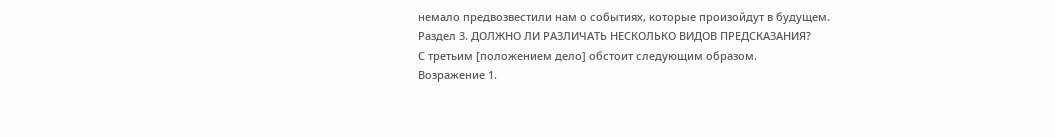немало предвозвестили нам о событиях, которые произойдут в будущем.
Раздел 3. ДОЛЖНО ЛИ РАЗЛИЧАТЬ НЕСКОЛЬКО ВИДОВ ПРЕДСКАЗАНИЯ?
С третьим [положением дело] обстоит следующим образом.
Возражение 1.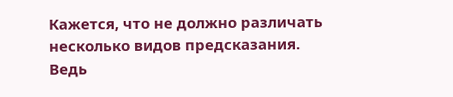Кажется, что не должно различать несколько видов предсказания. Ведь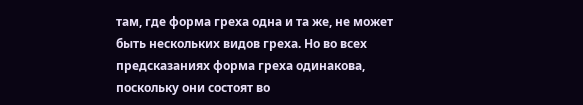там, где форма греха одна и та же, не может быть нескольких видов греха. Но во всех предсказаниях форма греха одинакова, поскольку они состоят во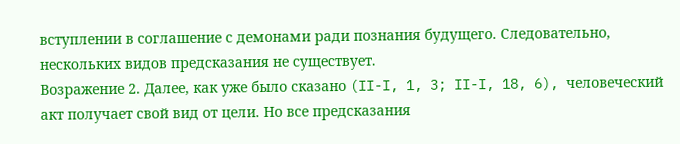вступлении в соглашение с демонами ради познания будущего. Следовательно, нескольких видов предсказания не существует.
Возражение 2. Далее, как уже было сказано (II-I, 1, 3; II-I, 18, 6), человеческий акт получает свой вид от цели. Но все предсказания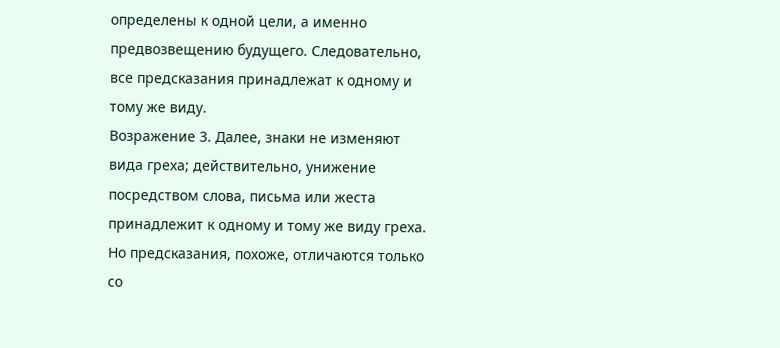определены к одной цели, а именно предвозвещению будущего. Следовательно, все предсказания принадлежат к одному и тому же виду.
Возражение 3. Далее, знаки не изменяют вида греха; действительно, унижение посредством слова, письма или жеста принадлежит к одному и тому же виду греха. Но предсказания, похоже, отличаются только со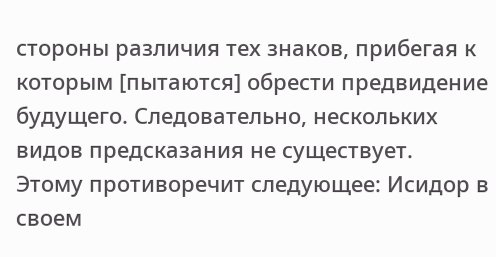стороны различия тех знаков, прибегая к которым [пытаются] обрести предвидение будущего. Следовательно, нескольких видов предсказания не существует.
Этому противоречит следующее: Исидор в своем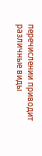перечислении приводит различные виды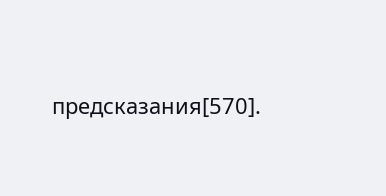предсказания[570].